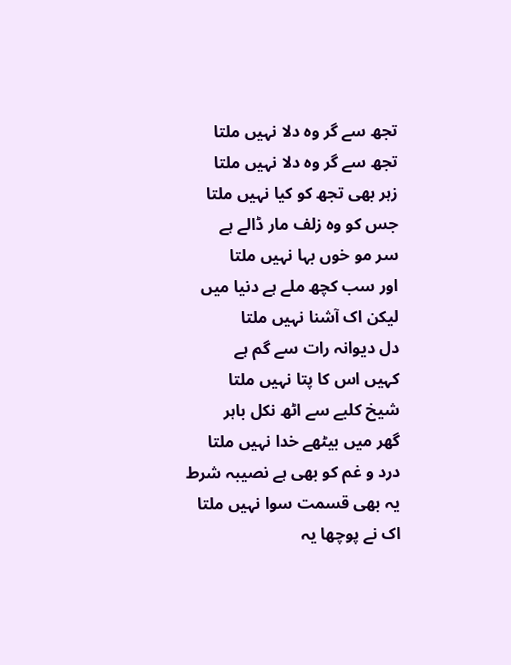تجھ سے گر وہ دلا نہیں ملتا
تجھ سے گر وہ دلا نہیں ملتا
زہر بھی تجھ کو کیا نہیں ملتا
جس کو وہ زلف مار ڈالے ہے
سر مو خوں بہا نہیں ملتا
اور سب کچھ ملے ہے دنیا میں
لیکن اک آشنا نہیں ملتا
دل دیوانہ رات سے گم ہے
کہیں اس کا پتا نہیں ملتا
شیخ کلبے سے اٹھ نکل باہر
گھر میں بیٹھے خدا نہیں ملتا
درد و غم کو بھی ہے نصیبہ شرط
یہ بھی قسمت سوا نہیں ملتا
اک نے پوچھا یہ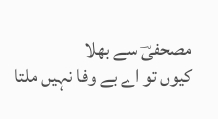مصحفیؔ سے بھلا
کیوں تو اے بے وفا نہیں ملتا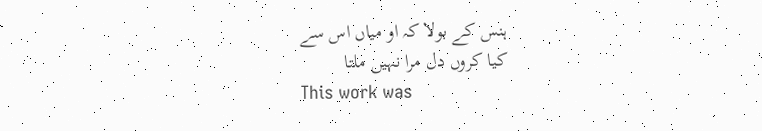ہنس کے بولا کہ او میاں اس سے
کیا کروں دل مرا نہیں ملتا
This work was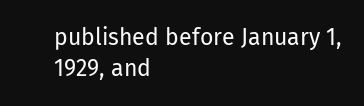published before January 1, 1929, and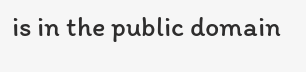is in the public domain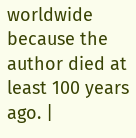worldwide because the author died at least 100 years ago. |